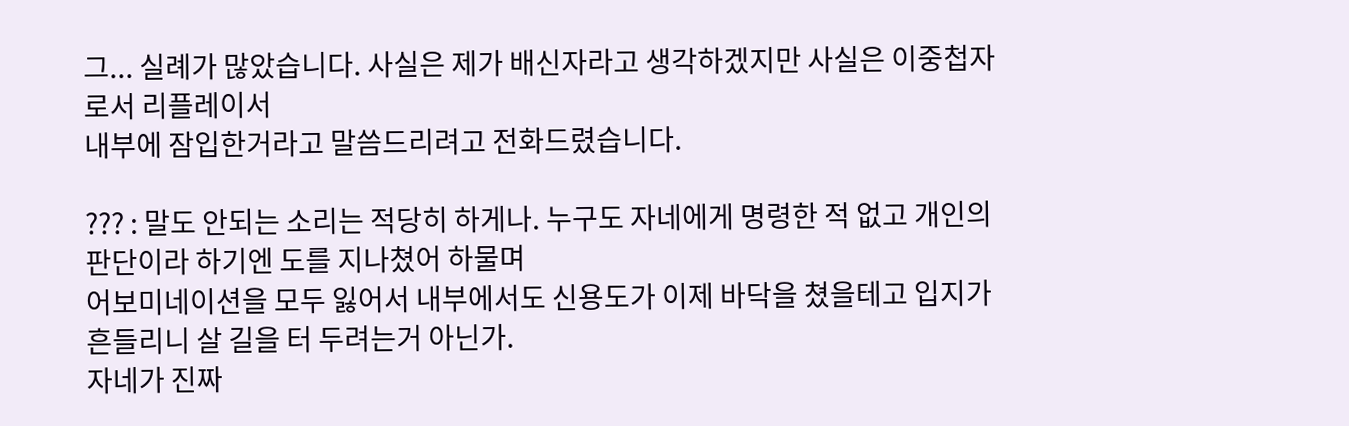그... 실례가 많았습니다. 사실은 제가 배신자라고 생각하겠지만 사실은 이중첩자로서 리플레이서
내부에 잠입한거라고 말씀드리려고 전화드렸습니다.

??? : 말도 안되는 소리는 적당히 하게나. 누구도 자네에게 명령한 적 없고 개인의 판단이라 하기엔 도를 지나쳤어 하물며
어보미네이션을 모두 잃어서 내부에서도 신용도가 이제 바닥을 쳤을테고 입지가 흔들리니 살 길을 터 두려는거 아닌가.
자네가 진짜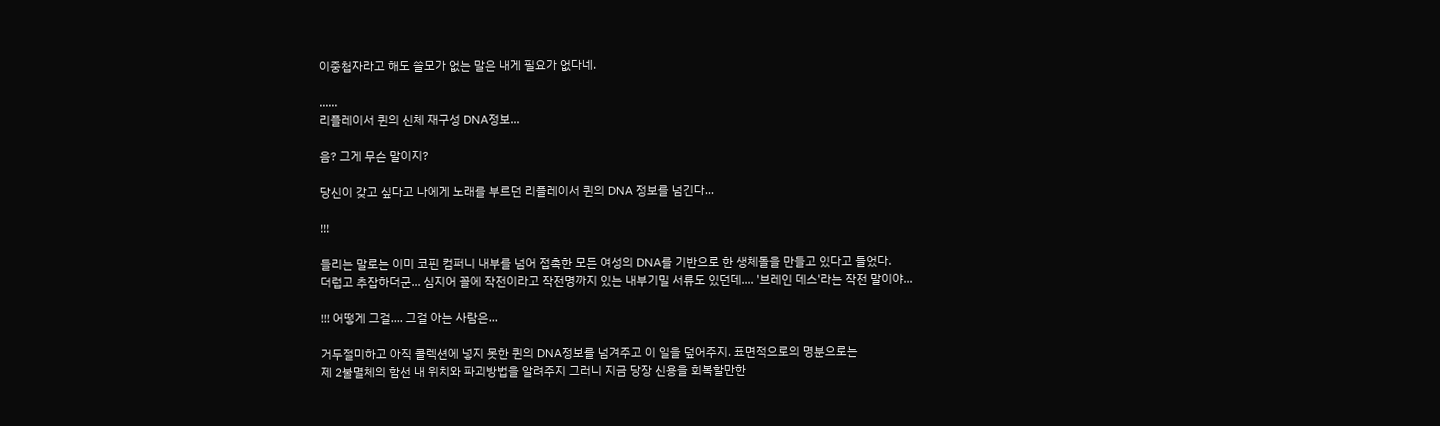이중첩자라고 해도 쓸모가 없는 말은 내게 필요가 없다네.

......
리플레이서 퀸의 신체 재구성 DNA정보...

음? 그게 무슨 말이지?

당신이 갖고 싶다고 나에게 노래를 부르던 리플레이서 퀸의 DNA 정보를 넘긴다...

!!!

들리는 말로는 이미 코핀 컴퍼니 내부를 넘어 접촉한 모든 여성의 DNA를 기반으로 한 생체돌을 만들고 있다고 들었다.
더럽고 추잡하더군... 심지어 꼴에 작전이라고 작전명까지 있는 내부기밀 서류도 있던데.... '브레인 데스'라는 작전 말이야...

!!! 어떻게 그걸.... 그걸 아는 사람은...

거두절미하고 아직 콜렉션에 넣지 못한 퀸의 DNA정보를 넘겨주고 이 일을 덮어주지. 표면적으로의 명분으로는
제 2불멸체의 함선 내 위치와 파괴방법을 알려주지 그러니 지금 당장 신용을 회복할만한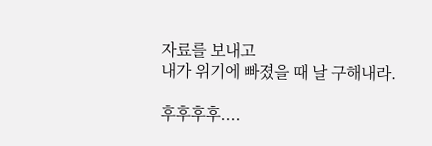자료를 보내고
내가 위기에 빠졌을 때 날 구해내라.

후후후후....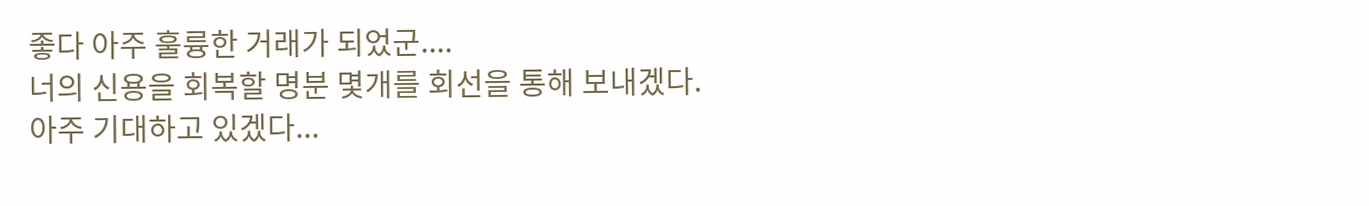좋다 아주 훌륭한 거래가 되었군....
너의 신용을 회복할 명분 몇개를 회선을 통해 보내겠다.
아주 기대하고 있겠다...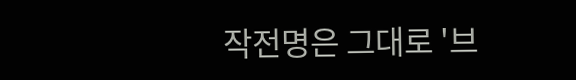작전명은 그대로 '브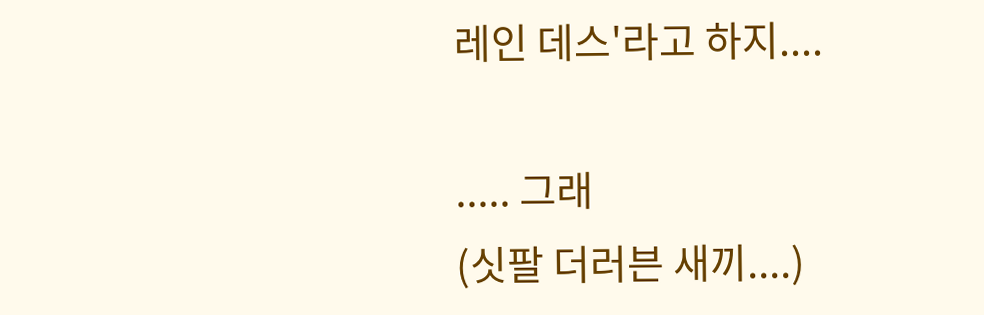레인 데스'라고 하지....

..... 그래
(싯팔 더러븐 새끼....)